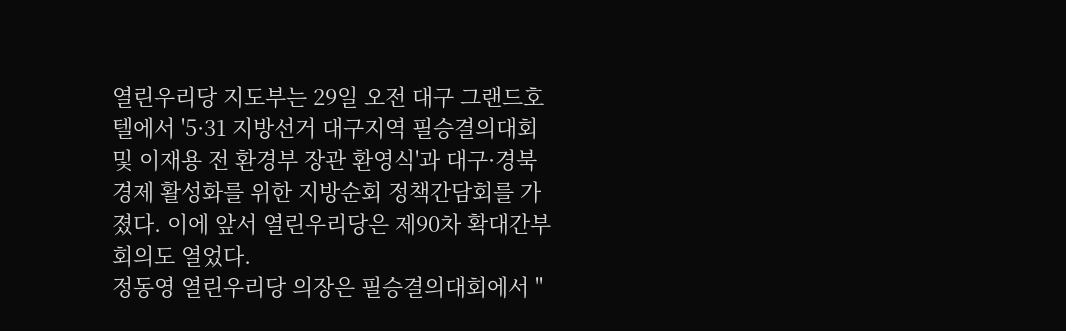열린우리당 지도부는 29일 오전 대구 그랜드호텔에서 '5·31 지방선거 대구지역 필승결의대회 및 이재용 전 환경부 장관 환영식'과 대구·경북 경제 활성화를 위한 지방순회 정책간담회를 가졌다. 이에 앞서 열린우리당은 제90차 확대간부회의도 열었다.
정동영 열린우리당 의장은 필승결의대회에서 "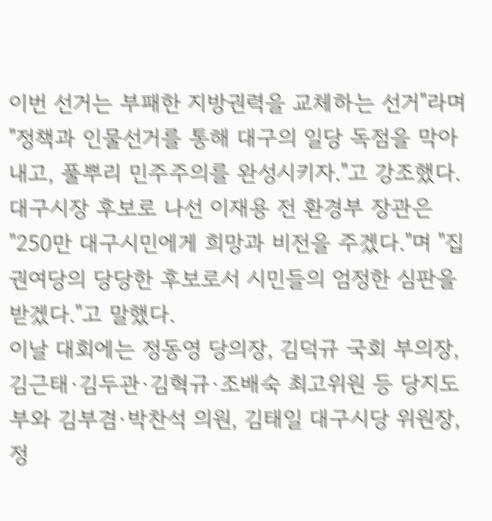이번 선거는 부패한 지방권력을 교체하는 선거"라며 "정책과 인물선거를 통해 대구의 일당 독점을 막아내고, 풀뿌리 민주주의를 완성시키자."고 강조했다. 대구시장 후보로 나선 이재용 전 환경부 장관은 "250만 대구시민에게 희망과 비전을 주겠다."며 "집권여당의 당당한 후보로서 시민들의 엄정한 심판을 받겠다."고 말했다.
이날 대회에는 정동영 당의장, 김덕규 국회 부의장, 김근태·김두관·김혁규·조배숙 최고위원 등 당지도부와 김부겸·박찬석 의원, 김태일 대구시당 위원장, 정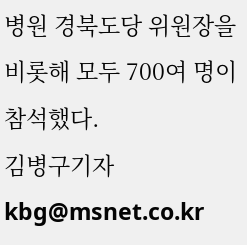병원 경북도당 위원장을 비롯해 모두 700여 명이 참석했다.
김병구기자 kbg@msnet.co.kr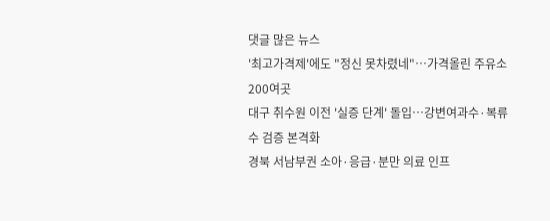댓글 많은 뉴스
'최고가격제'에도 "정신 못차렸네"…가격올린 주유소 200여곳
대구 취수원 이전 '실증 단계' 돌입…강변여과수·복류수 검증 본격화
경북 서남부권 소아·응급·분만 의료 인프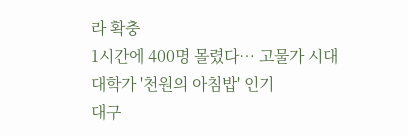라 확충
1시간에 400명 몰렸다… 고물가 시대 대학가 '천원의 아침밥' 인기
대구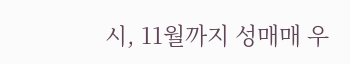시, 11월까지 성매매 우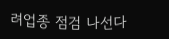려업종 점검 나선다